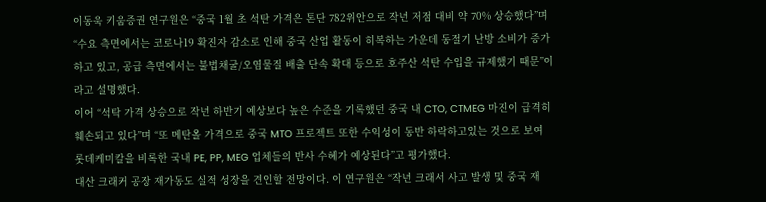이동욱 키움증권 연구원은 “중국 1월 초 석탄 가격은 톤단 782위안으로 작년 저점 대비 약 70% 상승했다”며 “수요 측면에서는 코로나19 확진자 감소로 인해 중국 산업 활동이 히복하는 가운데 동절기 난방 소비가 증가하고 있고, 공급 측면에서는 불법채굴/오염물질 배출 단속 확대 등으로 호주산 석탄 수입을 규제했기 때문”이라고 설명했다.
이어 “석탁 가격 상승으로 작년 하반기 예상보다 높은 수준을 기록했던 중국 내 CTO, CTMEG 마진이 급격히 훼손되고 있다”며 “또 메탄올 가격으로 중국 MTO 프로젝트 또한 수익성이 동반 하락하고있는 것으로 보여 롯데케미칼을 비록한 국내 PE, PP, MEG 업체들의 반사 수혜가 예상된다”고 평가했다.
대산 크래커 공장 재가동도 실적 성장을 견인할 전망이다. 이 연구원은 “작년 크래서 사고 발생 및 중국 재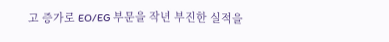고 증가로 EO/EG 부문을 작년 부진한 실적을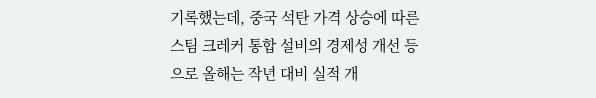기록했는데, 중국 석탄 가격 상승에 따른 스팀 크레커 통합 설비의 경제성 개선 등으로 올해는 작년 대비 실적 개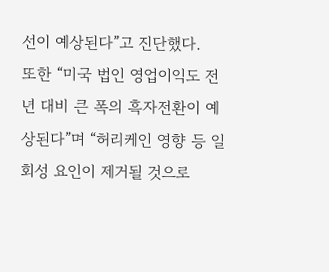선이 예상된다”고 진단했다.
또한 “미국 법인 영업이익도 전년 대비 큰 폭의 흑자전환이 예상된다”며 “허리케인 영향 등 일회성 요인이 제거될 것으로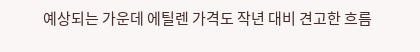예상되는 가운데 에틸렌 가격도 작년 대비 견고한 흐름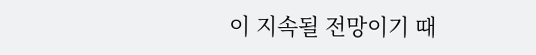이 지속될 전망이기 때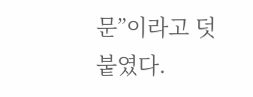문”이라고 덧붙였다.